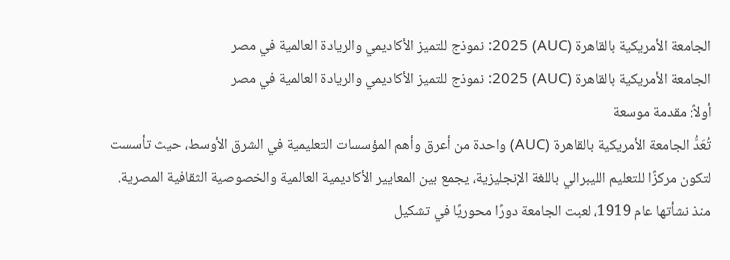الجامعة الأمريكية بالقاهرة (AUC) 2025: نموذج للتميز الأكاديمي والريادة العالمية في مصر
الجامعة الأمريكية بالقاهرة (AUC) 2025: نموذج للتميز الأكاديمي والريادة العالمية في مصر
أولاً: مقدمة موسعة
تُعَدُّ الجامعة الأمريكية بالقاهرة (AUC) واحدة من أعرق وأهم المؤسسات التعليمية في الشرق الأوسط، حيث تأسست لتكون مركزًا للتعليم الليبرالي باللغة الإنجليزية، يجمع بين المعايير الأكاديمية العالمية والخصوصية الثقافية المصرية.
منذ نشأتها عام 1919، لعبت الجامعة دورًا محوريًا في تشكيل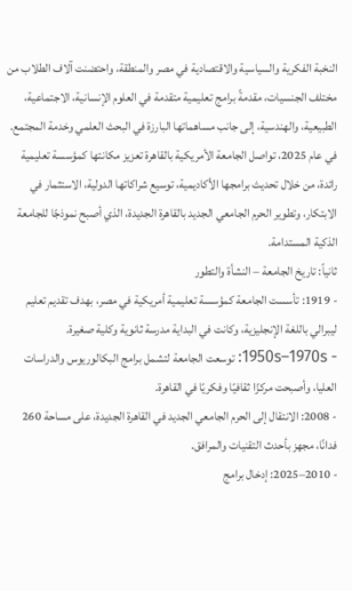النخبة الفكرية والسياسية والاقتصادية في مصر والمنطقة، واحتضنت آلاف الطلاب من مختلف الجنسيات، مقدمةً برامج تعليمية متقدمة في العلوم الإنسانية، الاجتماعية، الطبيعية، والهندسية، إلى جانب مساهماتها البارزة في البحث العلمي وخدمة المجتمع.
في عام 2025، تواصل الجامعة الأمريكية بالقاهرة تعزيز مكانتها كمؤسسة تعليمية رائدة، من خلال تحديث برامجها الأكاديمية، توسيع شراكاتها الدولية، الاستثمار في الابتكار، وتطوير الحرم الجامعي الجديد بالقاهرة الجديدة، الذي أصبح نموذجًا للجامعة الذكية المستدامة.
ثانياً: تاريخ الجامعة – النشأة والتطور
- 1919: تأسست الجامعة كمؤسسة تعليمية أمريكية في مصر، بهدف تقديم تعليم ليبرالي باللغة الإنجليزية، وكانت في البداية مدرسة ثانوية وكلية صغيرة.
- 1950s–1970s: توسعت الجامعة لتشمل برامج البكالوريوس والدراسات العليا، وأصبحت مركزًا ثقافيًا وفكريًا في القاهرة.
- 2008: الانتقال إلى الحرم الجامعي الجديد في القاهرة الجديدة، على مساحة 260 فدانًا، مجهز بأحدث التقنيات والمرافق.
- 2010–2025: إدخال برامج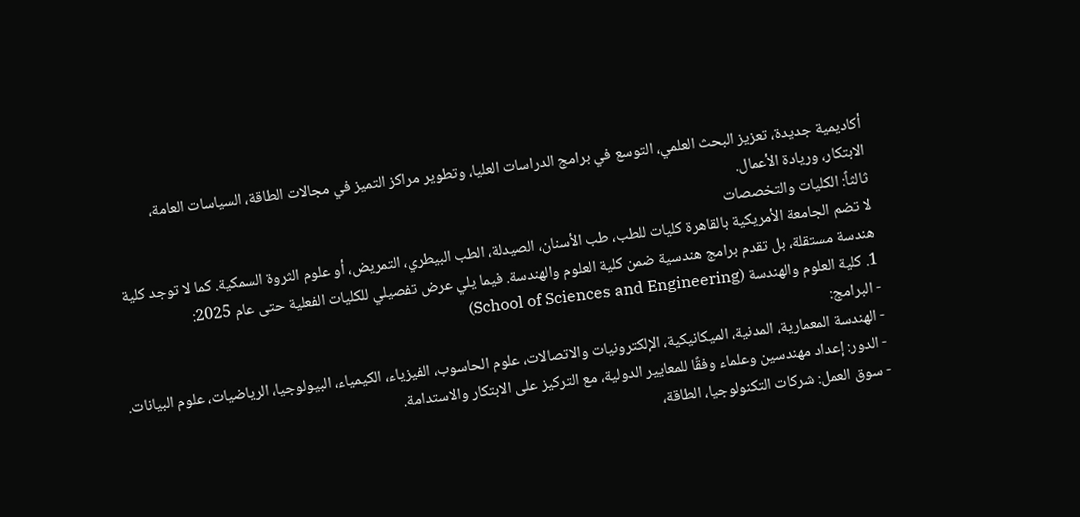أكاديمية جديدة، تعزيز البحث العلمي، التوسع في برامج الدراسات العليا، وتطوير مراكز التميز في مجالات الطاقة، السياسات العامة، الابتكار، وريادة الأعمال.
ثالثاً: الكليات والتخصصات
لا تضم الجامعة الأمريكية بالقاهرة كليات للطب، طب الأسنان، الصيدلة، الطب البيطري، التمريض، أو علوم الثروة السمكية. كما لا توجد كلية هندسة مستقلة، بل تقدم برامج هندسية ضمن كلية العلوم والهندسة. فيما يلي عرض تفصيلي للكليات الفعلية حتى عام 2025:
1. كلية العلوم والهندسة (School of Sciences and Engineering)
- البرامج:
- الهندسة المعمارية، المدنية، الميكانيكية، الإلكترونيات والاتصالات، علوم الحاسوب، الفيزياء، الكيمياء، البيولوجيا، الرياضيات، علوم البيانات.
- الدور: إعداد مهندسين وعلماء وفقًا للمعايير الدولية، مع التركيز على الابتكار والاستدامة.
- سوق العمل: شركات التكنولوجيا، الطاقة،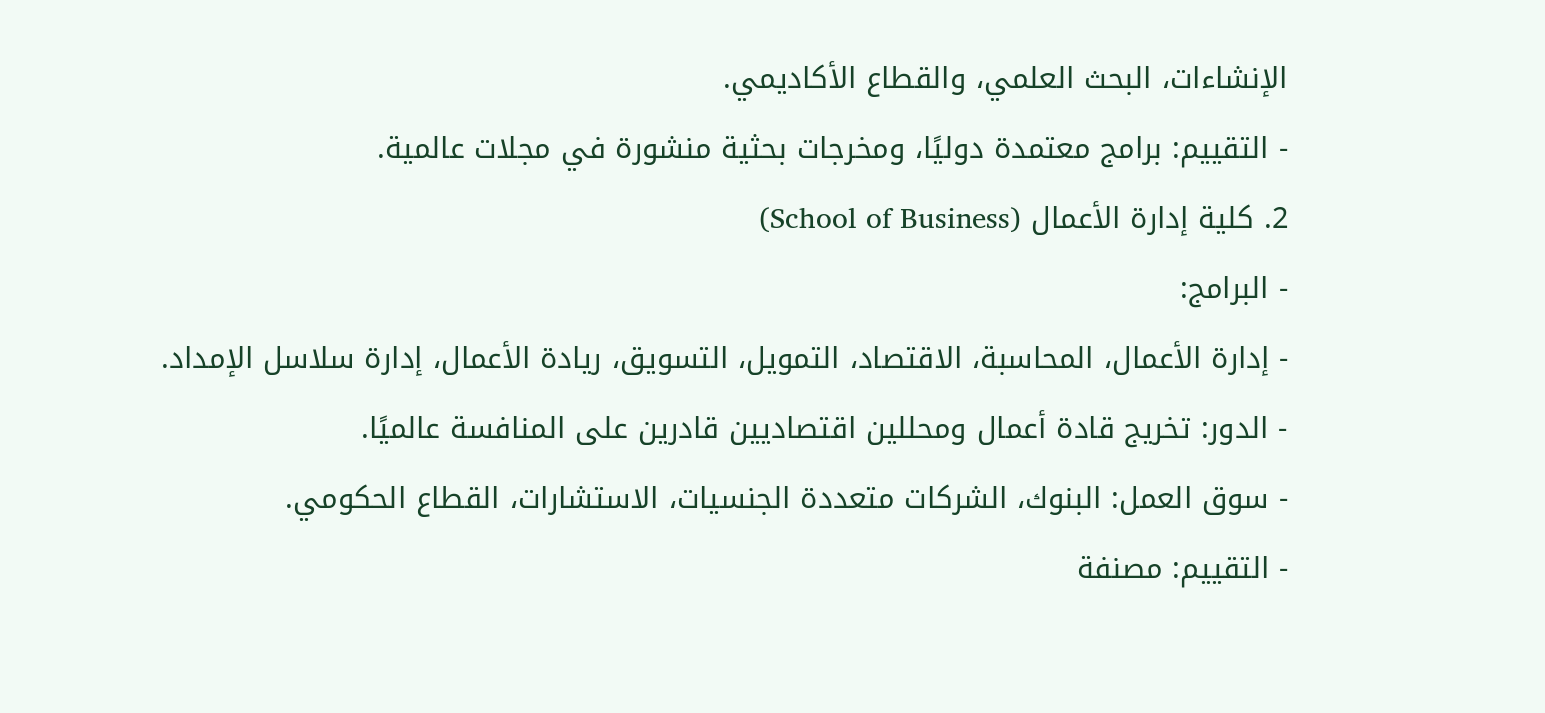الإنشاءات، البحث العلمي، والقطاع الأكاديمي.
- التقييم: برامج معتمدة دوليًا، ومخرجات بحثية منشورة في مجلات عالمية.
2. كلية إدارة الأعمال (School of Business)
- البرامج:
- إدارة الأعمال، المحاسبة، الاقتصاد، التمويل، التسويق، ريادة الأعمال، إدارة سلاسل الإمداد.
- الدور: تخريج قادة أعمال ومحللين اقتصاديين قادرين على المنافسة عالميًا.
- سوق العمل: البنوك، الشركات متعددة الجنسيات، الاستشارات، القطاع الحكومي.
- التقييم: مصنفة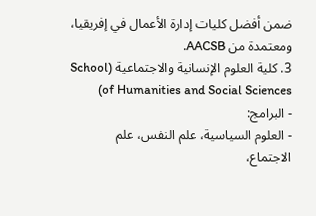ضمن أفضل كليات إدارة الأعمال في إفريقيا، ومعتمدة من AACSB.
3. كلية العلوم الإنسانية والاجتماعية (School of Humanities and Social Sciences)
- البرامج:
- العلوم السياسية، علم النفس، علم الاجتماع،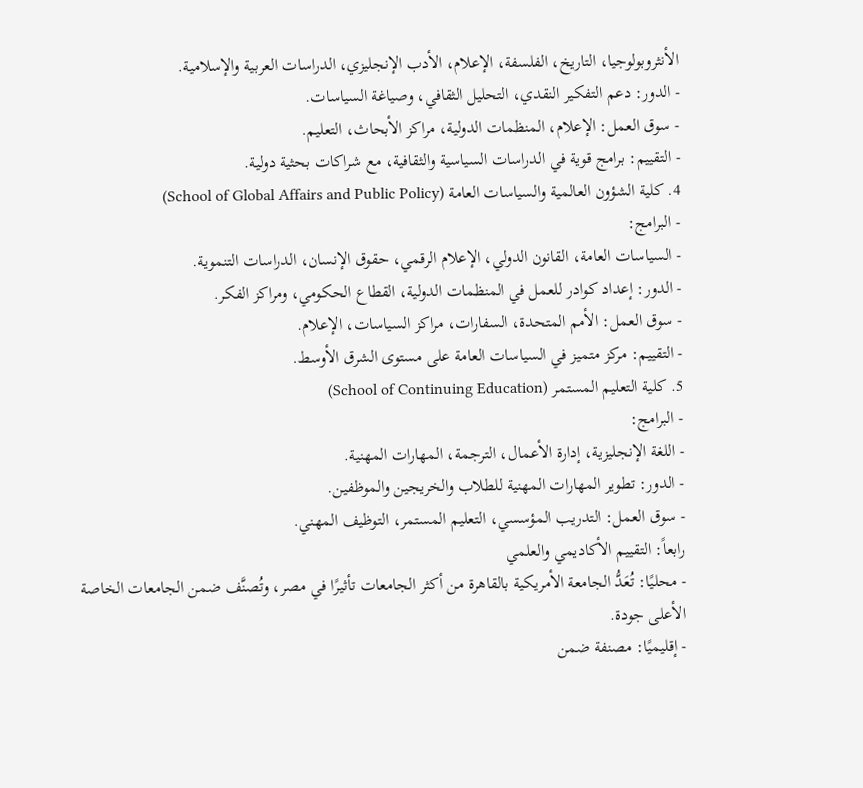الأنثروبولوجيا، التاريخ، الفلسفة، الإعلام، الأدب الإنجليزي، الدراسات العربية والإسلامية.
- الدور: دعم التفكير النقدي، التحليل الثقافي، وصياغة السياسات.
- سوق العمل: الإعلام، المنظمات الدولية، مراكز الأبحاث، التعليم.
- التقييم: برامج قوية في الدراسات السياسية والثقافية، مع شراكات بحثية دولية.
4. كلية الشؤون العالمية والسياسات العامة (School of Global Affairs and Public Policy)
- البرامج:
- السياسات العامة، القانون الدولي، الإعلام الرقمي، حقوق الإنسان، الدراسات التنموية.
- الدور: إعداد كوادر للعمل في المنظمات الدولية، القطاع الحكومي، ومراكز الفكر.
- سوق العمل: الأمم المتحدة، السفارات، مراكز السياسات، الإعلام.
- التقييم: مركز متميز في السياسات العامة على مستوى الشرق الأوسط.
5. كلية التعليم المستمر (School of Continuing Education)
- البرامج:
- اللغة الإنجليزية، إدارة الأعمال، الترجمة، المهارات المهنية.
- الدور: تطوير المهارات المهنية للطلاب والخريجين والموظفين.
- سوق العمل: التدريب المؤسسي، التعليم المستمر، التوظيف المهني.
رابعاً: التقييم الأكاديمي والعلمي
- محليًا: تُعَدُّ الجامعة الأمريكية بالقاهرة من أكثر الجامعات تأثيرًا في مصر، وتُصنَّف ضمن الجامعات الخاصة الأعلى جودة.
- إقليميًا: مصنفة ضمن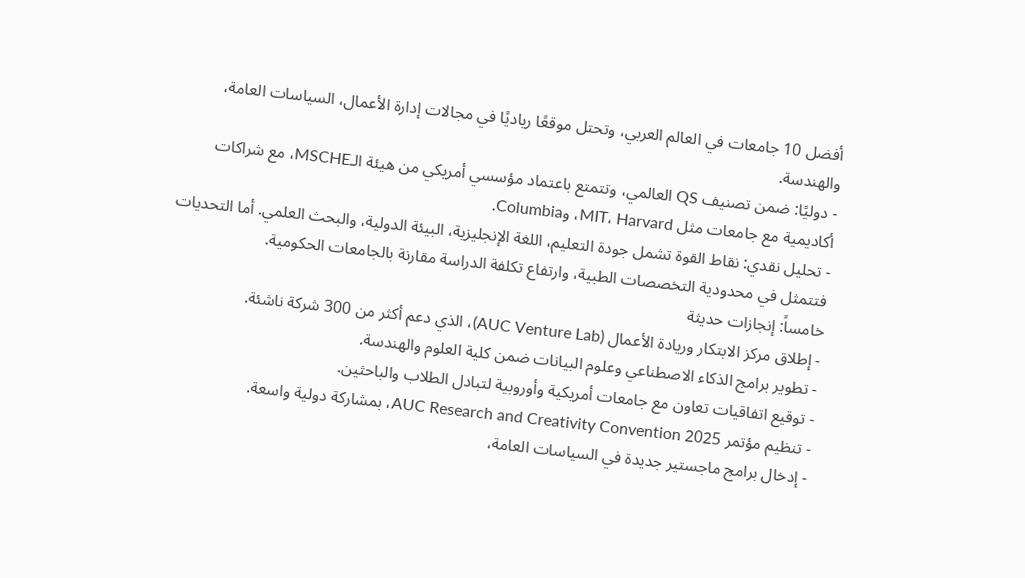أفضل 10 جامعات في العالم العربي، وتحتل موقعًا رياديًا في مجالات إدارة الأعمال، السياسات العامة، والهندسة.
- دوليًا: ضمن تصنيف QS العالمي، وتتمتع باعتماد مؤسسي أمريكي من هيئة الـMSCHE، مع شراكات أكاديمية مع جامعات مثل MIT، Harvard، وColumbia.
- تحليل نقدي: نقاط القوة تشمل جودة التعليم، اللغة الإنجليزية، البيئة الدولية، والبحث العلمي. أما التحديات فتتمثل في محدودية التخصصات الطبية، وارتفاع تكلفة الدراسة مقارنة بالجامعات الحكومية.
خامساً: إنجازات حديثة
- إطلاق مركز الابتكار وريادة الأعمال (AUC Venture Lab)، الذي دعم أكثر من 300 شركة ناشئة.
- تطوير برامج الذكاء الاصطناعي وعلوم البيانات ضمن كلية العلوم والهندسة.
- توقيع اتفاقيات تعاون مع جامعات أمريكية وأوروبية لتبادل الطلاب والباحثين.
- تنظيم مؤتمر AUC Research and Creativity Convention 2025، بمشاركة دولية واسعة.
- إدخال برامج ماجستير جديدة في السياسات العامة،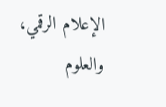الإعلام الرقمي، والعلوم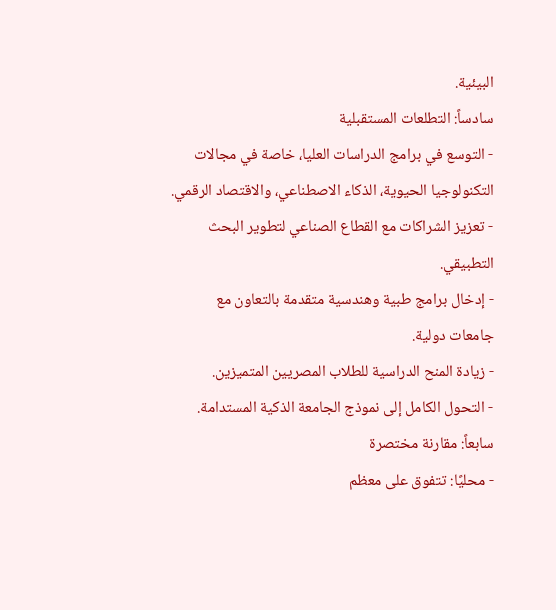البيئية.
سادساً: التطلعات المستقبلية
- التوسع في برامج الدراسات العليا، خاصة في مجالات التكنولوجيا الحيوية، الذكاء الاصطناعي، والاقتصاد الرقمي.
- تعزيز الشراكات مع القطاع الصناعي لتطوير البحث التطبيقي.
- إدخال برامج طبية وهندسية متقدمة بالتعاون مع جامعات دولية.
- زيادة المنح الدراسية للطلاب المصريين المتميزين.
- التحول الكامل إلى نموذج الجامعة الذكية المستدامة.
سابعاً: مقارنة مختصرة
- محليًا: تتفوق على معظم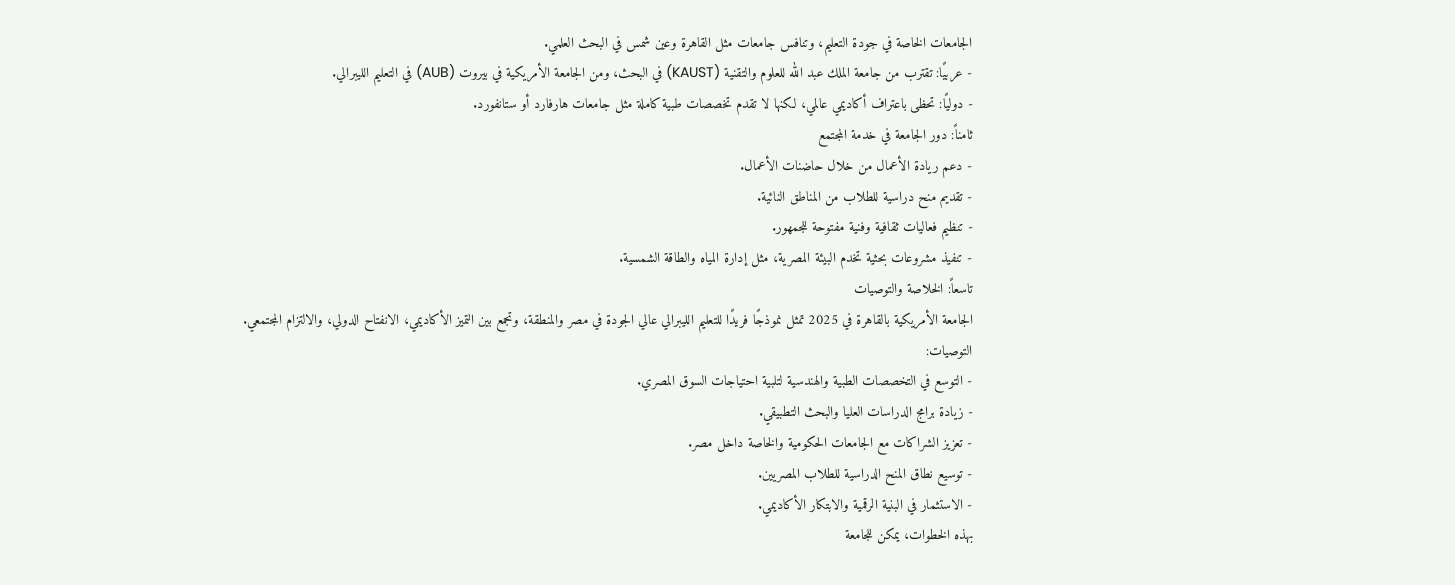الجامعات الخاصة في جودة التعليم، وتنافس جامعات مثل القاهرة وعين شمس في البحث العلمي.
- عربيًا: تقترب من جامعة الملك عبد الله للعلوم والتقنية (KAUST) في البحث، ومن الجامعة الأمريكية في بيروت (AUB) في التعليم الليبرالي.
- دوليًا: تحظى باعتراف أكاديمي عالمي، لكنها لا تقدم تخصصات طبية كاملة مثل جامعات هارفارد أو ستانفورد.
ثامناً: دور الجامعة في خدمة المجتمع
- دعم ريادة الأعمال من خلال حاضنات الأعمال.
- تقديم منح دراسية للطلاب من المناطق النائية.
- تنظيم فعاليات ثقافية وفنية مفتوحة للجمهور.
- تنفيذ مشروعات بحثية تخدم البيئة المصرية، مثل إدارة المياه والطاقة الشمسية.
تاسعاً: الخلاصة والتوصيات
الجامعة الأمريكية بالقاهرة في 2025 تمثل نموذجًا فريدًا للتعليم الليبرالي عالي الجودة في مصر والمنطقة، وتجمع بين التميز الأكاديمي، الانفتاح الدولي، والالتزام المجتمعي.
التوصيات:
- التوسع في التخصصات الطبية والهندسية لتلبية احتياجات السوق المصري.
- زيادة برامج الدراسات العليا والبحث التطبيقي.
- تعزيز الشراكات مع الجامعات الحكومية والخاصة داخل مصر.
- توسيع نطاق المنح الدراسية للطلاب المصريين.
- الاستثمار في البنية الرقمية والابتكار الأكاديمي.
بهذه الخطوات، يمكن للجامعة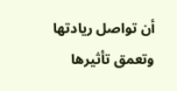أن تواصل ريادتها وتعمق تأثيرها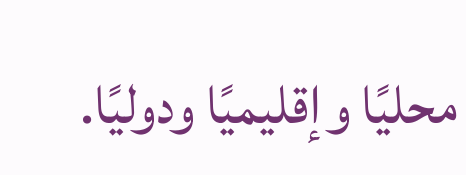محليًا وإقليميًا ودوليًا.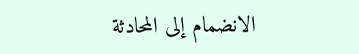الانضمام إلى المحادثة